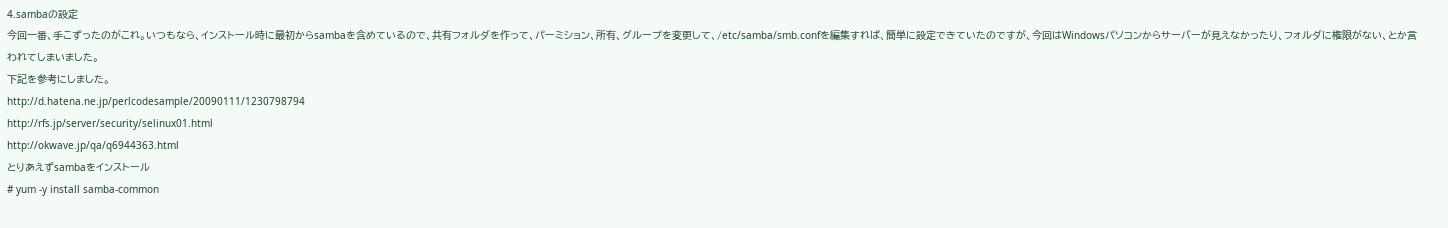4.sambaの設定
今回一番、手こずったのがこれ。いつもなら、インストール時に最初からsambaを含めているので、共有フォルダを作って、パーミション、所有、グループを変更して、/etc/samba/smb.confを編集すれば、簡単に設定できていたのですが、今回はWindowsパソコンからサーバーが見えなかったり、フォルダに権限がない、とか言われてしまいました。
下記を参考にしました。
http://d.hatena.ne.jp/perlcodesample/20090111/1230798794
http://rfs.jp/server/security/selinux01.html
http://okwave.jp/qa/q6944363.html
とりあえずsambaをインストール
# yum -y install samba-common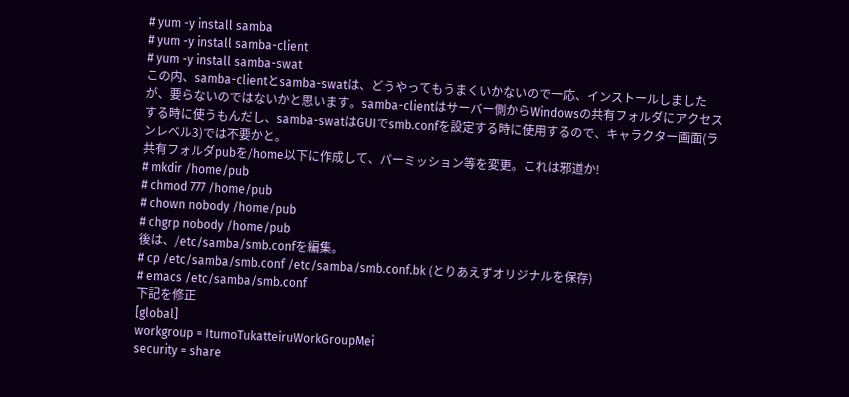# yum -y install samba
# yum -y install samba-client
# yum -y install samba-swat
この内、samba-clientとsamba-swatは、どうやってもうまくいかないので一応、インストールしましたが、要らないのではないかと思います。samba-clientはサーバー側からWindowsの共有フォルダにアクセスする時に使うもんだし、samba-swatはGUIでsmb.confを設定する時に使用するので、キャラクター画面(ランレベル3)では不要かと。
共有フォルダpubを/home以下に作成して、パーミッション等を変更。これは邪道か!
# mkdir /home/pub
# chmod 777 /home/pub
# chown nobody /home/pub
# chgrp nobody /home/pub
後は、/etc/samba/smb.confを編集。
# cp /etc/samba/smb.conf /etc/samba/smb.conf.bk (とりあえずオリジナルを保存)
# emacs /etc/samba/smb.conf
下記を修正
[global]
workgroup = ItumoTukatteiruWorkGroupMei
security = share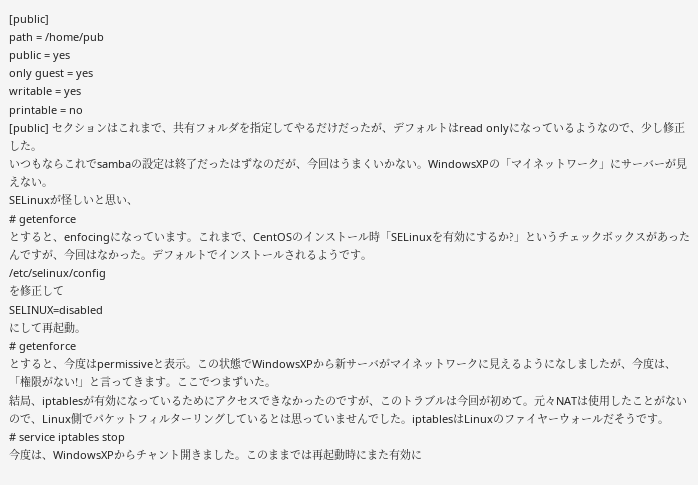[public]
path = /home/pub
public = yes
only guest = yes
writable = yes
printable = no
[public] セクションはこれまで、共有フォルダを指定してやるだけだったが、デフォルトはread onlyになっているようなので、少し修正した。
いつもならこれでsambaの設定は終了だったはずなのだが、今回はうまくいかない。WindowsXPの「マイネットワーク」にサーバーが見えない。
SELinuxが怪しいと思い、
# getenforce
とすると、enfocingになっています。これまで、CentOSのインストール時「SELinuxを有効にするか?」というチェックボックスがあったんですが、今回はなかった。デフォルトでインストールされるようです。
/etc/selinux/config
を修正して
SELINUX=disabled
にして再起動。
# getenforce
とすると、今度はpermissiveと表示。この状態でWindowsXPから新サーバがマイネットワークに見えるようになしましたが、今度は、「権限がない!」と言ってきます。ここでつまずいた。
結局、iptablesが有効になっているためにアクセスできなかったのですが、このトラブルは今回が初めて。元々NATは使用したことがないので、Linux側でパケットフィルターリングしているとは思っていませんでした。iptablesはLinuxのファイヤーウォールだそうです。
# service iptables stop
今度は、WindowsXPからチャント開きました。このままでは再起動時にまた有効に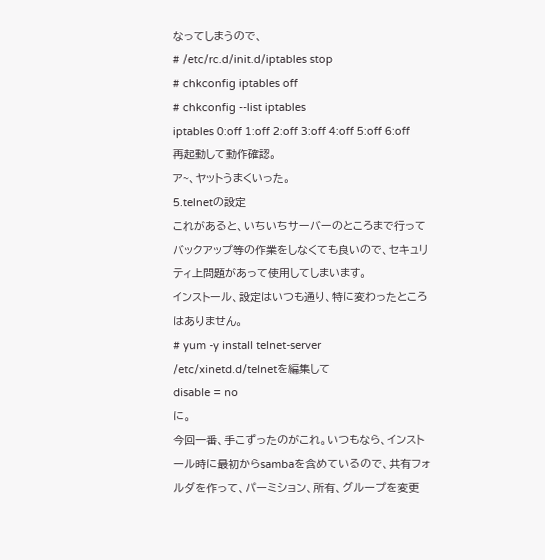なってしまうので、
# /etc/rc.d/init.d/iptables stop
# chkconfig iptables off
# chkconfig --list iptables
iptables 0:off 1:off 2:off 3:off 4:off 5:off 6:off
再起動して動作確認。
ア~、ヤットうまくいった。
5.telnetの設定
これがあると、いちいちサーバーのところまで行ってバックアップ等の作業をしなくても良いので、セキュリティ上問題があって使用してしまいます。
インストール、設定はいつも通り、特に変わったところはありません。
# yum -y install telnet-server
/etc/xinetd.d/telnetを編集して
disable = no
に。
今回一番、手こずったのがこれ。いつもなら、インストール時に最初からsambaを含めているので、共有フォルダを作って、パーミション、所有、グループを変更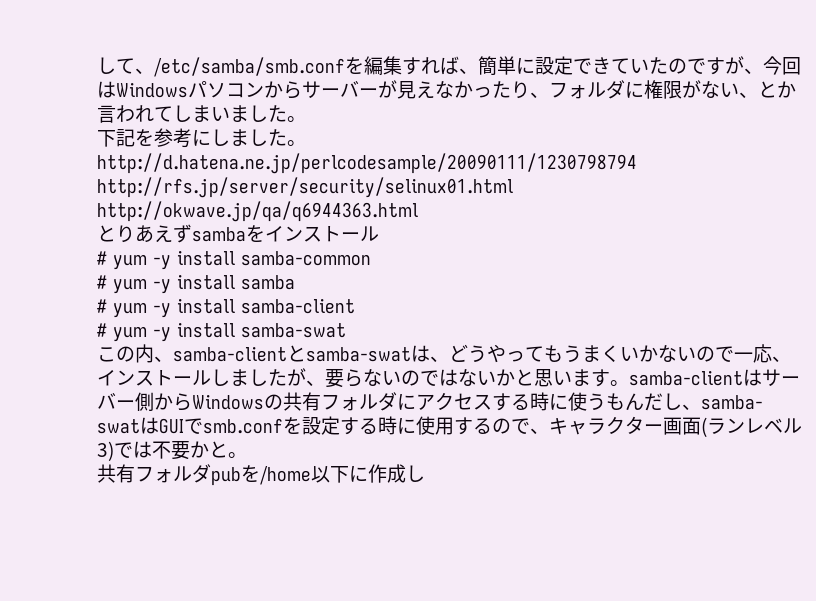して、/etc/samba/smb.confを編集すれば、簡単に設定できていたのですが、今回はWindowsパソコンからサーバーが見えなかったり、フォルダに権限がない、とか言われてしまいました。
下記を参考にしました。
http://d.hatena.ne.jp/perlcodesample/20090111/1230798794
http://rfs.jp/server/security/selinux01.html
http://okwave.jp/qa/q6944363.html
とりあえずsambaをインストール
# yum -y install samba-common
# yum -y install samba
# yum -y install samba-client
# yum -y install samba-swat
この内、samba-clientとsamba-swatは、どうやってもうまくいかないので一応、インストールしましたが、要らないのではないかと思います。samba-clientはサーバー側からWindowsの共有フォルダにアクセスする時に使うもんだし、samba-swatはGUIでsmb.confを設定する時に使用するので、キャラクター画面(ランレベル3)では不要かと。
共有フォルダpubを/home以下に作成し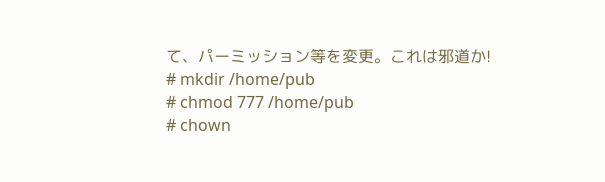て、パーミッション等を変更。これは邪道か!
# mkdir /home/pub
# chmod 777 /home/pub
# chown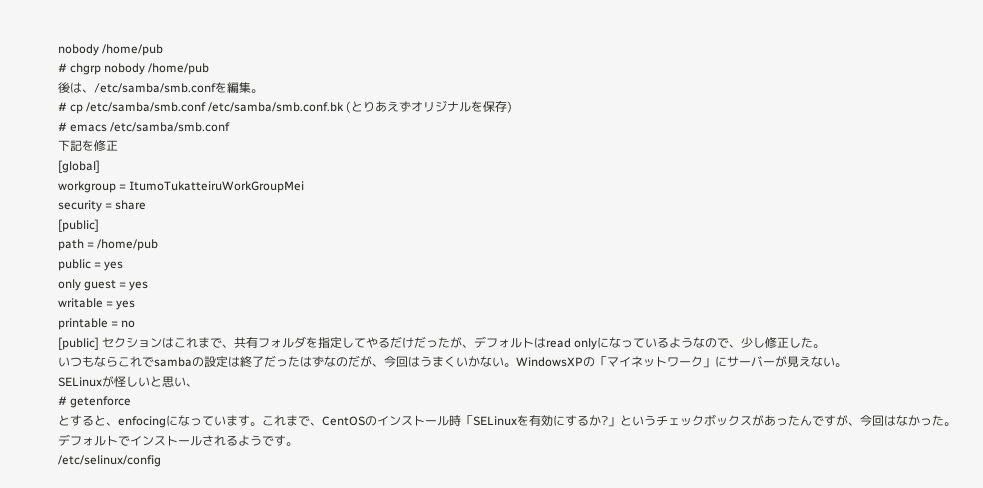nobody /home/pub
# chgrp nobody /home/pub
後は、/etc/samba/smb.confを編集。
# cp /etc/samba/smb.conf /etc/samba/smb.conf.bk (とりあえずオリジナルを保存)
# emacs /etc/samba/smb.conf
下記を修正
[global]
workgroup = ItumoTukatteiruWorkGroupMei
security = share
[public]
path = /home/pub
public = yes
only guest = yes
writable = yes
printable = no
[public] セクションはこれまで、共有フォルダを指定してやるだけだったが、デフォルトはread onlyになっているようなので、少し修正した。
いつもならこれでsambaの設定は終了だったはずなのだが、今回はうまくいかない。WindowsXPの「マイネットワーク」にサーバーが見えない。
SELinuxが怪しいと思い、
# getenforce
とすると、enfocingになっています。これまで、CentOSのインストール時「SELinuxを有効にするか?」というチェックボックスがあったんですが、今回はなかった。デフォルトでインストールされるようです。
/etc/selinux/config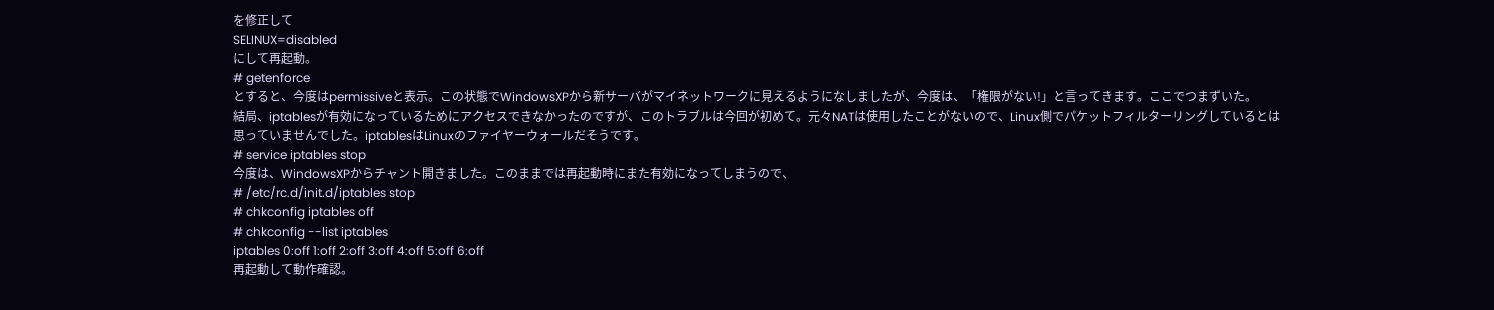を修正して
SELINUX=disabled
にして再起動。
# getenforce
とすると、今度はpermissiveと表示。この状態でWindowsXPから新サーバがマイネットワークに見えるようになしましたが、今度は、「権限がない!」と言ってきます。ここでつまずいた。
結局、iptablesが有効になっているためにアクセスできなかったのですが、このトラブルは今回が初めて。元々NATは使用したことがないので、Linux側でパケットフィルターリングしているとは思っていませんでした。iptablesはLinuxのファイヤーウォールだそうです。
# service iptables stop
今度は、WindowsXPからチャント開きました。このままでは再起動時にまた有効になってしまうので、
# /etc/rc.d/init.d/iptables stop
# chkconfig iptables off
# chkconfig --list iptables
iptables 0:off 1:off 2:off 3:off 4:off 5:off 6:off
再起動して動作確認。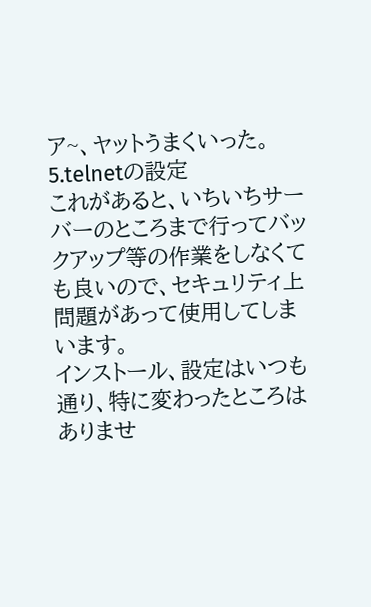ア~、ヤットうまくいった。
5.telnetの設定
これがあると、いちいちサーバーのところまで行ってバックアップ等の作業をしなくても良いので、セキュリティ上問題があって使用してしまいます。
インストール、設定はいつも通り、特に変わったところはありませ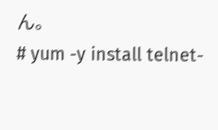ん。
# yum -y install telnet-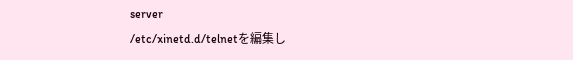server
/etc/xinetd.d/telnetを編集し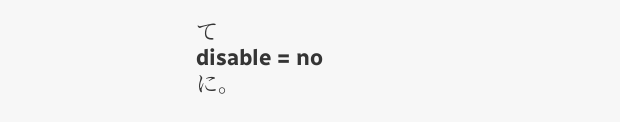て
disable = no
に。